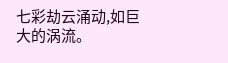七彩劫云涌动,如巨大的涡流。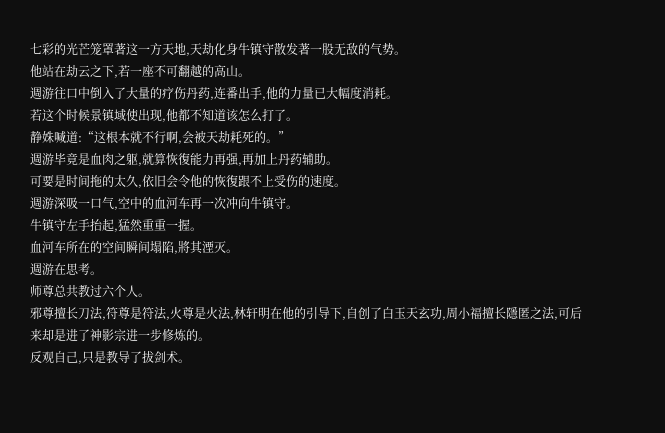七彩的光芒笼罩著这一方天地,天劫化身牛镇守散发著一股无敌的气势。
他站在劫云之下,若一座不可翻越的高山。
週游往口中倒入了大量的疗伤丹药,连番出手,他的力量已大幅度消耗。
若这个时候景镇域使出现,他都不知道该怎么打了。
静姝喊道:“这根本就不行啊,会被天劫耗死的。”
週游毕竟是血肉之躯,就算恢復能力再强,再加上丹药辅助。
可要是时间拖的太久,依旧会令他的恢復跟不上受伤的速度。
週游深吸一口气,空中的血河车再一次冲向牛镇守。
牛镇守左手抬起,猛然重重一握。
血河车所在的空间瞬间塌陷,將其湮灭。
週游在思考。
师尊总共教过六个人。
邪尊擅长刀法,符尊是符法,火尊是火法,林轩明在他的引导下,自创了白玉天玄功,周小福擅长隱匿之法,可后来却是进了神影宗进一步修炼的。
反观自己,只是教导了拔剑术。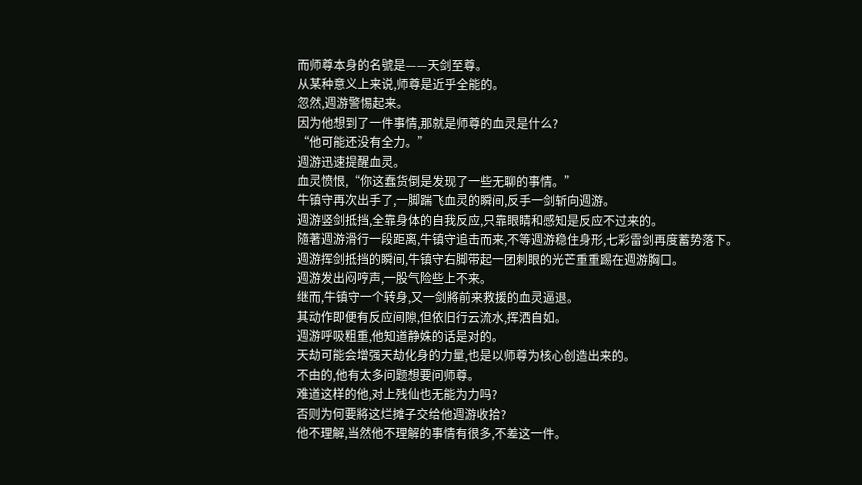而师尊本身的名號是——天剑至尊。
从某种意义上来说,师尊是近乎全能的。
忽然,週游警惕起来。
因为他想到了一件事情,那就是师尊的血灵是什么?
“他可能还没有全力。”
週游迅速提醒血灵。
血灵愤恨,“你这蠢货倒是发现了一些无聊的事情。”
牛镇守再次出手了,一脚踹飞血灵的瞬间,反手一剑斩向週游。
週游竖剑抵挡,全靠身体的自我反应,只靠眼睛和感知是反应不过来的。
隨著週游滑行一段距离,牛镇守追击而来,不等週游稳住身形,七彩雷剑再度蓄势落下。
週游挥剑抵挡的瞬间,牛镇守右脚带起一团刺眼的光芒重重踢在週游胸口。
週游发出闷哼声,一股气险些上不来。
继而,牛镇守一个转身,又一剑將前来救援的血灵逼退。
其动作即便有反应间隙,但依旧行云流水,挥洒自如。
週游呼吸粗重,他知道静姝的话是对的。
天劫可能会增强天劫化身的力量,也是以师尊为核心创造出来的。
不由的,他有太多问题想要问师尊。
难道这样的他,对上残仙也无能为力吗?
否则为何要將这烂摊子交给他週游收拾?
他不理解,当然他不理解的事情有很多,不差这一件。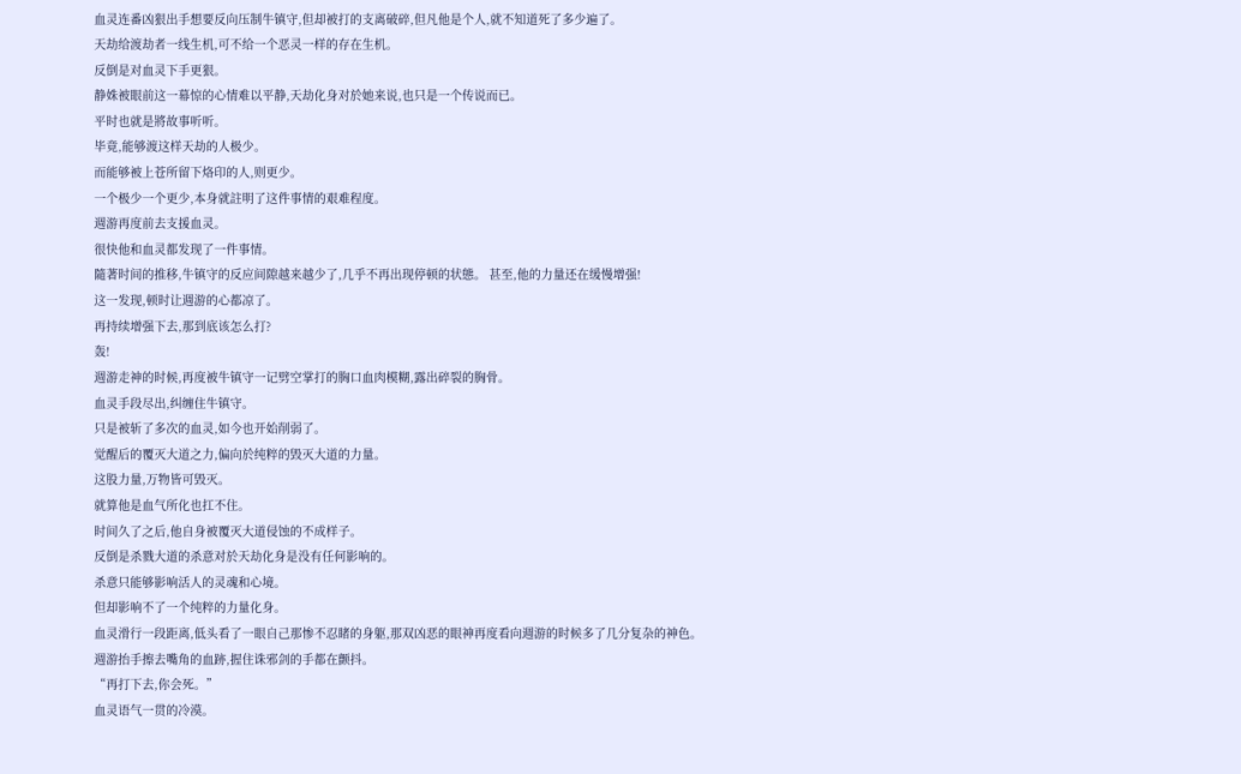血灵连番凶狠出手想要反向压制牛镇守,但却被打的支离破碎,但凡他是个人,就不知道死了多少遍了。
天劫给渡劫者一线生机,可不给一个恶灵一样的存在生机。
反倒是对血灵下手更狠。
静姝被眼前这一幕惊的心情难以平静,天劫化身对於她来说,也只是一个传说而已。
平时也就是將故事听听。
毕竟,能够渡这样天劫的人极少。
而能够被上苍所留下烙印的人,则更少。
一个极少一个更少,本身就註明了这件事情的艰难程度。
週游再度前去支援血灵。
很快他和血灵都发现了一件事情。
隨著时间的推移,牛镇守的反应间隙越来越少了,几乎不再出现停顿的状態。 甚至,他的力量还在缓慢增强!
这一发现,顿时让週游的心都凉了。
再持续增强下去,那到底该怎么打?
轰!
週游走神的时候,再度被牛镇守一记劈空掌打的胸口血肉模糊,露出碎裂的胸骨。
血灵手段尽出,纠缠住牛镇守。
只是被斩了多次的血灵,如今也开始削弱了。
觉醒后的覆灭大道之力,偏向於纯粹的毁灭大道的力量。
这股力量,万物皆可毁灭。
就算他是血气所化也扛不住。
时间久了之后,他自身被覆灭大道侵蚀的不成样子。
反倒是杀戮大道的杀意对於天劫化身是没有任何影响的。
杀意只能够影响活人的灵魂和心境。
但却影响不了一个纯粹的力量化身。
血灵滑行一段距离,低头看了一眼自己那惨不忍睹的身躯,那双凶恶的眼神再度看向週游的时候多了几分复杂的神色。
週游抬手擦去嘴角的血跡,握住诛邪剑的手都在颤抖。
“再打下去,你会死。”
血灵语气一贯的冷漠。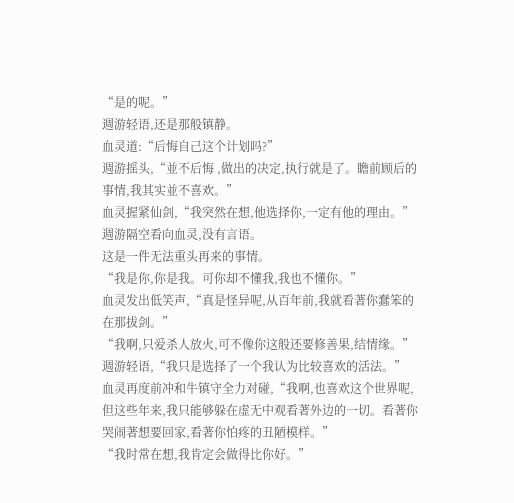“是的呢。”
週游轻语,还是那般镇静。
血灵道:“后悔自己这个计划吗?”
週游摇头,“並不后悔 ,做出的决定,执行就是了。瞻前顾后的事情,我其实並不喜欢。”
血灵握紧仙剑,“我突然在想,他选择你,一定有他的理由。”
週游隔空看向血灵,没有言语。
这是一件无法重头再来的事情。
“我是你,你是我。可你却不懂我,我也不懂你。”
血灵发出低笑声,“真是怪异呢,从百年前,我就看著你蠢笨的在那拔剑。”
“我啊,只爱杀人放火,可不像你这般还要修善果,结情缘。”
週游轻语,“我只是选择了一个我认为比较喜欢的活法。”
血灵再度前冲和牛镇守全力对碰,“我啊,也喜欢这个世界呢,但这些年来,我只能够躲在虚无中观看著外边的一切。看著你哭闹著想要回家,看著你怕疼的丑陋模样。”
“我时常在想,我肯定会做得比你好。”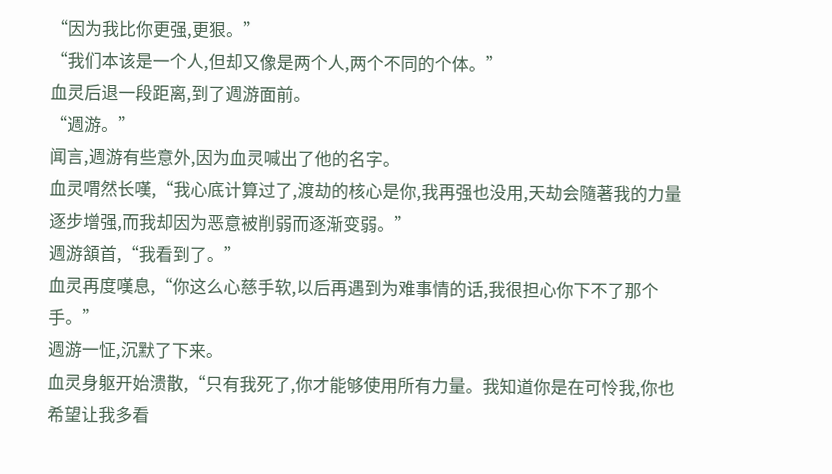“因为我比你更强,更狠。”
“我们本该是一个人,但却又像是两个人,两个不同的个体。”
血灵后退一段距离,到了週游面前。
“週游。”
闻言,週游有些意外,因为血灵喊出了他的名字。
血灵喟然长嘆,“我心底计算过了,渡劫的核心是你,我再强也没用,天劫会隨著我的力量逐步增强,而我却因为恶意被削弱而逐渐变弱。”
週游頷首,“我看到了。”
血灵再度嘆息,“你这么心慈手软,以后再遇到为难事情的话,我很担心你下不了那个手。”
週游一怔,沉默了下来。
血灵身躯开始溃散,“只有我死了,你才能够使用所有力量。我知道你是在可怜我,你也希望让我多看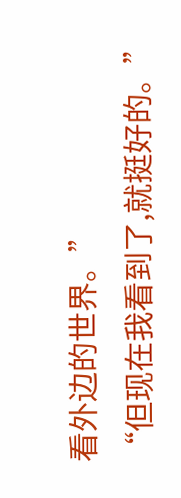看外边的世界。”
“但现在我看到了,就挺好的。”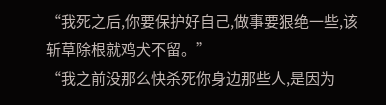“我死之后,你要保护好自己,做事要狠绝一些,该斩草除根就鸡犬不留。”
“我之前没那么快杀死你身边那些人,是因为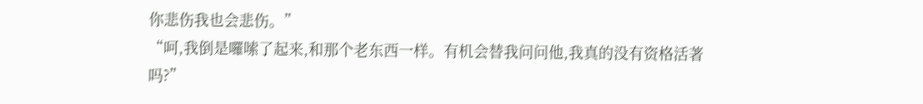你悲伤我也会悲伤。”
“呵,我倒是囉嗦了起来,和那个老东西一样。有机会替我问问他,我真的没有资格活著吗?”